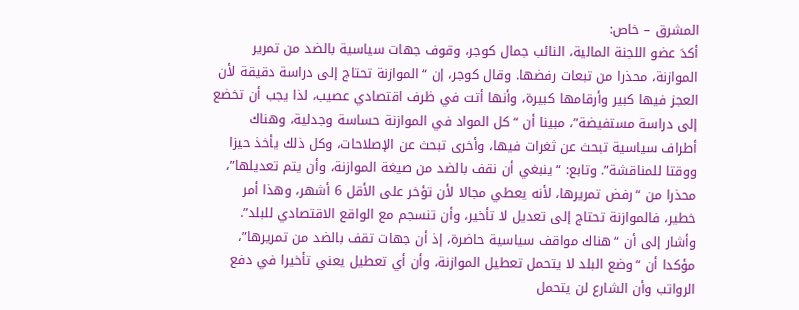المشرق – خاص:
أكدَ عضو اللجنة المالية، النائب جمال كوجر، وقوف جهات سياسية بالضد من تمرير الموازنة، محذرا من تبعات رفضها. وقال كوجر، إن “الموازنة تحتاج إلى دراسة دقيقة لأن العجز فيها كبير وأرقامها كبيرة، وأنها أتت في ظرف اقتصادي عصيب، لذا يجب أن تخضع إلى دراسة مستفيضة”، مبينا أن “كل المواد في الموازنة حساسة وجدلية، وهناك أطراف سياسية تبحث عن ثغرات فيها، وأخرى تبحث عن الإصلاحات، وكل ذلك يأخذ حيزا ووقتا للمناقشة”. وتابع: “ينبغي أن نقف بالضد من صيغة الموازنة، وأن يتم تعديلها”، محذرا من “رفض تمريرها، لأنه يعطي مجالا لأن تؤخر على الأقل 6 أشهر، وهذا أمر خطير، فالموازنة تحتاج إلى تعديل لا تأخير، وأن تنسجم مع الواقع الاقتصادي للبلد”. وأشار إلى أن “هناك مواقف سياسية حاضرة، إذ أن جهات تقف بالضد من تمريرها”، مؤكدا أن “وضع البلد لا يتحمل تعطيل الموازنة، وأن أي تعطيل يعني تأخيرا في دفع الرواتب وأن الشارع لن يتحمل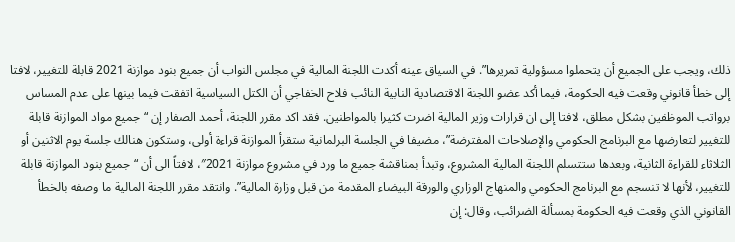ذلك، ويجب على الجميع أن يتحملوا مسؤولية تمريرها”. في السياق عينه أكدت اللجنة المالية في مجلس النواب أن جميع بنود موازنة 2021 قابلة للتغيير، لافتا إلى خطأ قانوني وقعت فيه الحكومة، فيما أكد عضو اللجنة الاقتصادية النابية النائب فلاح الخفاجي أن الكتل السياسية اتفقت فيما بينها على عدم المساس برواتب الموظفين بشكل مطلق، لافتا إلى ان قرارات وزير المالية اضرت كثيرا بالمواطنين. فقد اكد مقرر اللجنة، أحمد الصفار إن “جميع مواد الموازنة قابلة للتغيير لتعارضها مع البرنامج الحكومي والإصلاحات المفترضة”، مضيفا في الجلسة البرلمانية ستقرأ الموازنة قراءة أولى، وستكون هنالك جلسة يوم الاثنين أو الثلاثاء للقراءة الثانية، وبعدها ستتسلم اللجنة المالية المشروع، وتبدأ بمناقشة جميع ما ورد في مشروع موازنة 2021″، لافتاً الى أن “جميع بنود الموازنة قابلة للتغيير، لأنها لا تنسجم مع البرنامج الحكومي والمنهاج الوزاري والورقة البيضاء المقدمة من قبل وزارة المالية”. وانتقد مقرر اللجنة المالية ما وصفه بالخطأ القانوني الذي وقعت فيه الحكومة بمسألة الضرائب، وقال: إن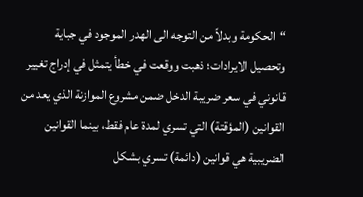“الحكومة وبدلاً من التوجه الى الهدر الموجود في جباية وتحصيل الايرادات؛ ذهبت ووقعت في خطأ يتمثل في إدراج تغيير قانوني في سعر ضريبة الدخل ضمن مشروع الموازنة الذي يعد من القوانين (المؤقتة) التي تسري لمدة عام فقط، بينما القوانين الضريبية هي قوانين (دائمة) تسري بشكل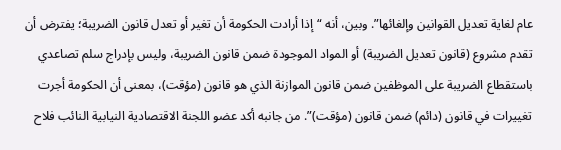عام لغاية تعديل القوانين وإلغائها”. وبين، أنه “إذا أرادت الحكومة أن تغير أو تعدل قانون الضريبة؛ يفترض أن تقدم مشروع (قانون تعديل الضريبة) أو المواد الموجودة ضمن قانون الضريبة، وليس بإدراج سلم تصاعدي باستقطاع الضريبة على الموظفين ضمن قانون الموازنة الذي هو قانون (مؤقت)، بمعنى أن الحكومة أجرت تغييرات في قانون (دائم) ضمن قانون (مؤقت)”. من جانبه أكد عضو اللجنة الاقتصادية النيابية النائب فلاح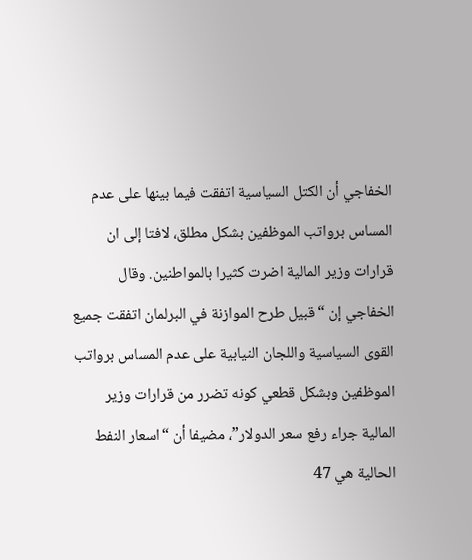الخفاجي أن الكتل السياسية اتفقت فيما بينها على عدم المساس برواتب الموظفين بشكل مطلق، لافتا إلى ان قرارات وزير المالية اضرت كثيرا بالمواطنين. وقال الخفاجي إن “قبيل طرح الموازنة في البرلمان اتفقت جميع القوى السياسية واللجان النيابية على عدم المساس برواتب الموظفين وبشكل قطعي كونه تضرر من قرارات وزير المالية جراء رفع سعر الدولار”، مضيفا أن “اسعار النفط الحالية هي 47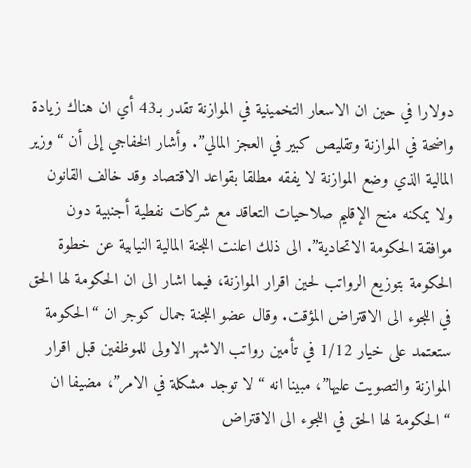دولارا في حين ان الاسعار التخمينية في الموازنة تقدر بـ43 أي ان هناك زيادة واضحة في الموازنة وتقليص كبير في العجز المالي”. وأشار الخفاجي إلى أن “وزير المالية الذي وضع الموازنة لا يفقه مطلقا بقواعد الاقتصاد وقد خالف القانون ولا يمكنه منح الإقليم صلاحيات التعاقد مع شركات نفطية أجنبية دون موافقة الحكومة الاتحادية”. الى ذلك اعلنت اللجنة المالية النيابية عن خطوة الحكومة بتوزيع الرواتب لحين اقرار الموازنة، فيما اشار الى ان الحكومة لها الحق في اللجوء الى الاقتراض المؤقت. وقال عضو اللجنة جمال كوجر ان “الحكومة ستعتمد على خيار 1/12 في تأمين رواتب الاشهر الاولى للموظفين قبل اقرار الموازنة والتصويت عليها”، مبينا انه “لا توجد مشكلة في الامر”، مضيفا ان “الحكومة لها الحق في اللجوء الى الاقتراض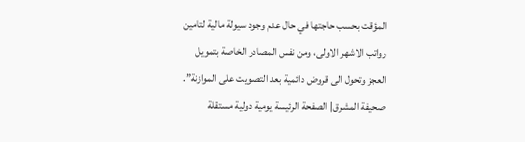المؤقت بحسب حاجتها في حال عدم وجود سيولة مالية لتامين رواتب الاشهر الاولى، ومن نفس المصادر الخاصة بتمويل العجز وتحول الى قروض دائمية بعد التصويت على الموازنة”.
صحيفة المشرق| الصفحة الرئيسة يومية دولية مستقلة